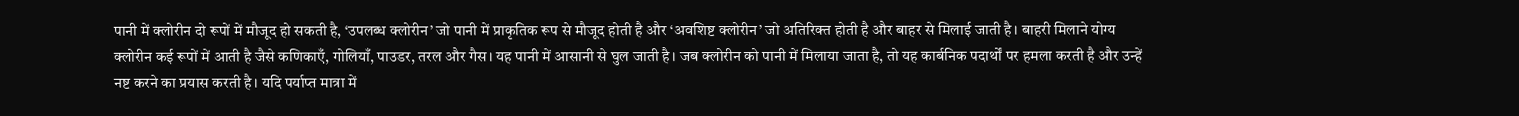पानी में क्लोरीन दो रूपों में मौजूद हो सकती है, ‘उपलब्ध क्लोरीन’ जो पानी में प्राकृतिक रूप से मौजूद होती है और ‘अवशिष्ट क्लोरीन’ जो अतिरिक्त होती है और बाहर से मिलाई जाती है। बाहरी मिलाने योग्य क्लोरीन कई रूपों में आती है जैसे कणिकाएँ, गोलियाँ, पाउडर, तरल और गैस। यह पानी में आसानी से घुल जाती है। जब क्लोरीन को पानी में मिलाया जाता है, तो यह कार्बनिक पदार्थों पर हमला करती है और उन्हें नष्ट करने का प्रयास करती है। यदि पर्याप्त मात्रा में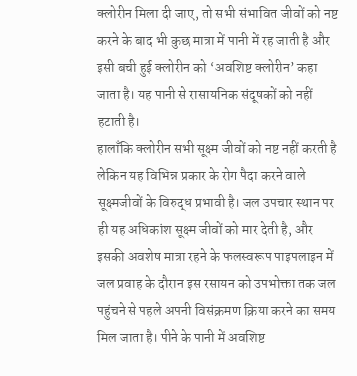क्लोरीन मिला दी जाए, तो सभी संभावित जीवों को नष्ट करने के बाद भी कुछ मात्रा में पानी में रह जाती है और इसी बची हुई क्लोरीन को ‘अवशिष्ट क्लोरीन’ कहा जाता है। यह पानी से रासायनिक संदूषकों को नहीं हटाती है।
हालाँकि क्लोरीन सभी सूक्ष्म जीवों को नष्ट नहीं करती है लेकिन यह विभिन्न प्रकार के रोग पैदा करने वाले सूक्ष्मजीवों के विरुद्ध प्रभावी है। जल उपचार स्थान पर ही यह अधिकांश सूक्ष्म जीवों को मार देती है, और इसकी अवशेष मात्रा रहने के फलस्वरूप पाइपलाइन में जल प्रवाह के दौरान इस रसायन को उपभोक्ता तक जल पहुंचने से पहले अपनी विसंक्रमण क्रिया करने का समय मिल जाता है। पीने के पानी में अवशिष्ट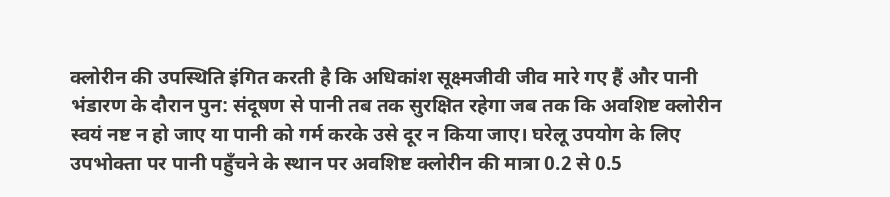क्लोरीन की उपस्थिति इंगित करती है कि अधिकांश सूक्ष्मजीवी जीव मारे गए हैं और पानी भंडारण के दौरान पुन: संदूषण से पानी तब तक सुरक्षित रहेगा जब तक कि अवशिष्ट क्लोरीन स्वयं नष्ट न हो जाए या पानी को गर्म करके उसे दूर न किया जाए। घरेलू उपयोग के लिए उपभोक्ता पर पानी पहुँचने के स्थान पर अवशिष्ट क्लोरीन की मात्रा 0.2 से 0.5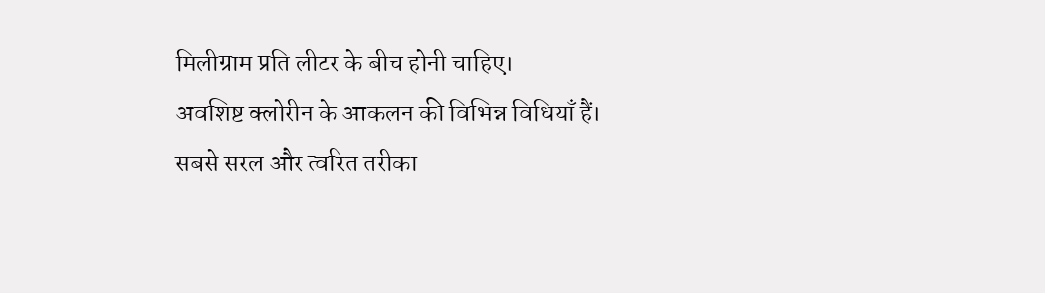मिलीग्राम प्रति लीटर के बीच होनी चाहिए।
अवशिष्ट क्लोरीन के आकलन की विभिन्न विधियाँ हैं। सबसे सरल और त्वरित तरीका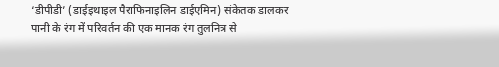‘डीपीडी’ (डाईइथाइल पैराफिनाइलिन डाईएमिन) संकेतक डालकर पानी के रंग में परिवर्तन की एक मानक रंग तुलनित्र से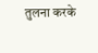तुलना करके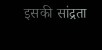इसकी सांद्रता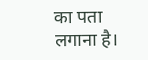का पता लगाना है।